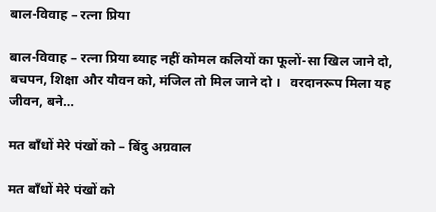बाल-विवाह – रत्ना प्रिया

बाल-विवाह – रत्ना प्रिया ब्याह नहीं कोमल कलियों का फूलों-सा खिल जाने दो, बचपन, शिक्षा और यौवन को, मंजिल तो मिल जाने दो ।   वरदानरूप मिला यह जीवन, बने…

मत बाँधों मेरे पंखों को – बिंदु अग्रवाल

मत बाँधों मेरे पंखों को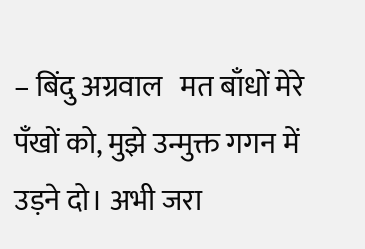– बिंदु अग्रवाल   मत बाँधों मेरे पँखों को, मुझे उन्मुक्त गगन में उड़ने दो। अभी जरा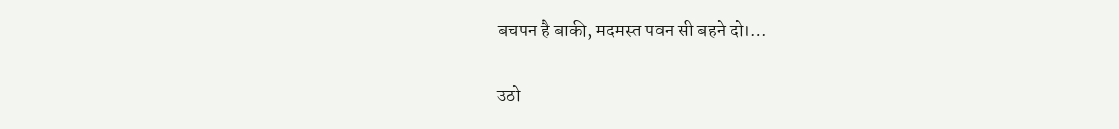बचपन है बाकी, मदमस्त पवन सी बहने दो।…

उठो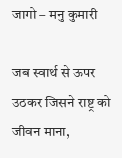जागो – मनु कुमारी

जब स्वार्थ से ऊपर उठकर जिसने राष्ट्र को जीवन माना,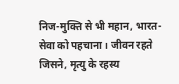निज-मुक्ति से भी महान, भारत-सेवा को पहचाना। जीवन रहते जिसने, मृत्यु के रहस्य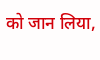को जान लिया,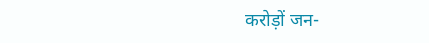करोड़ों जन-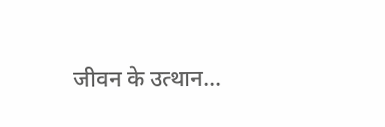जीवन के उत्थान…